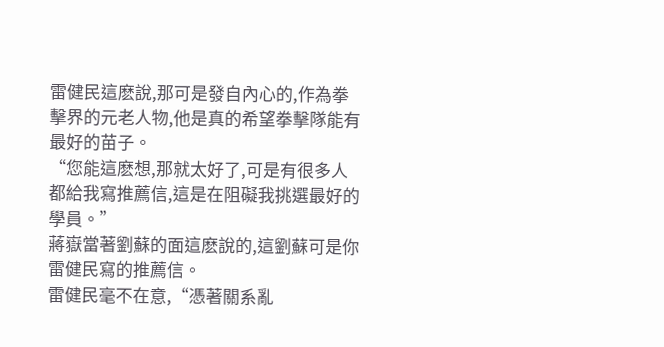雷健民這麽說,那可是發自內心的,作為拳擊界的元老人物,他是真的希望拳擊隊能有最好的苗子。
“您能這麽想,那就太好了,可是有很多人都給我寫推薦信,這是在阻礙我挑選最好的學員。”
蔣嶽當著劉蘇的面這麽說的,這劉蘇可是你雷健民寫的推薦信。
雷健民毫不在意,“憑著關系亂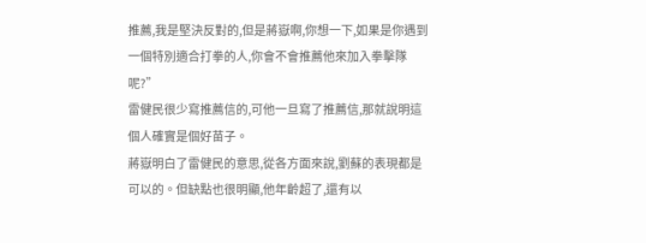推薦,我是堅決反對的,但是蔣嶽啊,你想一下,如果是你遇到一個特別適合打拳的人,你會不會推薦他來加入拳擊隊呢?”
雷健民很少寫推薦信的,可他一旦寫了推薦信,那就說明這個人確實是個好苗子。
蔣嶽明白了雷健民的意思,從各方面來說,劉蘇的表現都是可以的。但缺點也很明顯,他年齡超了,還有以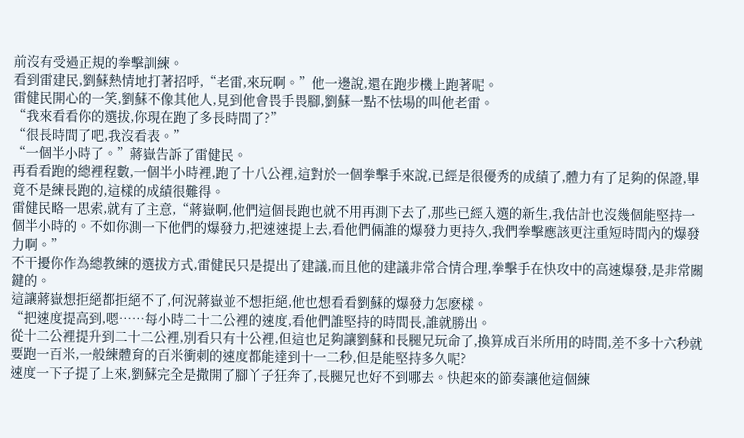前沒有受過正規的拳擊訓練。
看到雷建民,劉蘇熱情地打著招呼,“老雷,來玩啊。”他一邊說,還在跑步機上跑著呢。
雷健民開心的一笑,劉蘇不像其他人,見到他會畏手畏腳,劉蘇一點不怯場的叫他老雷。
“我來看看你的選拔,你現在跑了多長時間了?”
“很長時間了吧,我沒看表。”
“一個半小時了。”蔣嶽告訴了雷健民。
再看看跑的總裡程數,一個半小時裡,跑了十八公裡,這對於一個拳擊手來說,已經是很優秀的成績了,體力有了足夠的保證,畢竟不是練長跑的,這樣的成績很難得。
雷健民略一思索,就有了主意,“蔣嶽啊,他們這個長跑也就不用再測下去了,那些已經入選的新生,我估計也沒幾個能堅持一個半小時的。不如你測一下他們的爆發力,把速速提上去,看他們倆誰的爆發力更持久,我們拳擊應該更注重短時間內的爆發力啊。”
不干擾你作為總教練的選拔方式,雷健民只是提出了建議,而且他的建議非常合情合理,拳擊手在快攻中的高速爆發,是非常關鍵的。
這讓蔣嶽想拒絕都拒絕不了,何況蔣嶽並不想拒絕,他也想看看劉蘇的爆發力怎麽樣。
“把速度提高到,嗯……每小時二十二公裡的速度,看他們誰堅持的時間長,誰就勝出。
從十二公裡提升到二十二公裡,別看只有十公裡,但這也足夠讓劉蘇和長腿兄玩命了,換算成百米所用的時間,差不多十六秒就要跑一百米,一般練體育的百米衝刺的速度都能達到十一二秒,但是能堅持多久呢?
速度一下子提了上來,劉蘇完全是撒開了腳丫子狂奔了,長腿兄也好不到哪去。快起來的節奏讓他這個練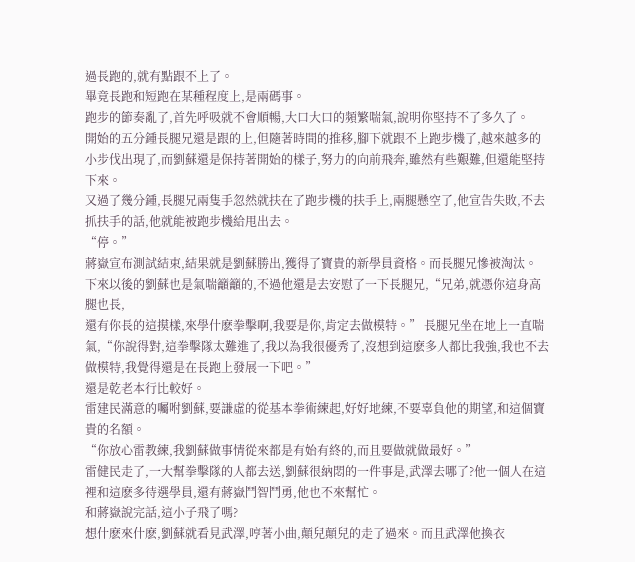過長跑的,就有點跟不上了。
畢竟長跑和短跑在某種程度上,是兩碼事。
跑步的節奏亂了,首先呼吸就不會順暢,大口大口的頻繁喘氣,說明你堅持不了多久了。
開始的五分鍾長腿兄還是跟的上,但隨著時間的推移,腳下就跟不上跑步機了,越來越多的小步伐出現了,而劉蘇還是保持著開始的樣子,努力的向前飛奔,雖然有些艱難,但還能堅持下來。
又過了幾分鍾,長腿兄兩隻手忽然就扶在了跑步機的扶手上,兩腿懸空了,他宣告失敗,不去抓扶手的話,他就能被跑步機給甩出去。
“停。”
蔣嶽宣布測試結束,結果就是劉蘇勝出,獲得了寶貴的新學員資格。而長腿兄慘被淘汰。
下來以後的劉蘇也是氣喘籲籲的,不過他還是去安慰了一下長腿兄,“兄弟,就憑你這身高腿也長,
還有你長的這摸樣,來學什麽拳擊啊,我要是你,肯定去做模特。” 長腿兄坐在地上一直喘氣,“你說得對,這拳擊隊太難進了,我以為我很優秀了,沒想到這麽多人都比我強,我也不去做模特,我覺得還是在長跑上發展一下吧。”
還是乾老本行比較好。
雷建民滿意的囑咐劉蘇,要謙虛的從基本拳術練起,好好地練,不要辜負他的期望,和這個寶貴的名額。
“你放心雷教練,我劉蘇做事情從來都是有始有終的,而且要做就做最好。”
雷健民走了,一大幫拳擊隊的人都去送,劉蘇很納悶的一件事是,武澤去哪了?他一個人在這裡和這麽多待選學員,還有蔣嶽鬥智鬥勇,他也不來幫忙。
和蔣嶽說完話,這小子飛了嗎?
想什麽來什麽,劉蘇就看見武澤,哼著小曲,顛兒顛兒的走了過來。而且武澤他換衣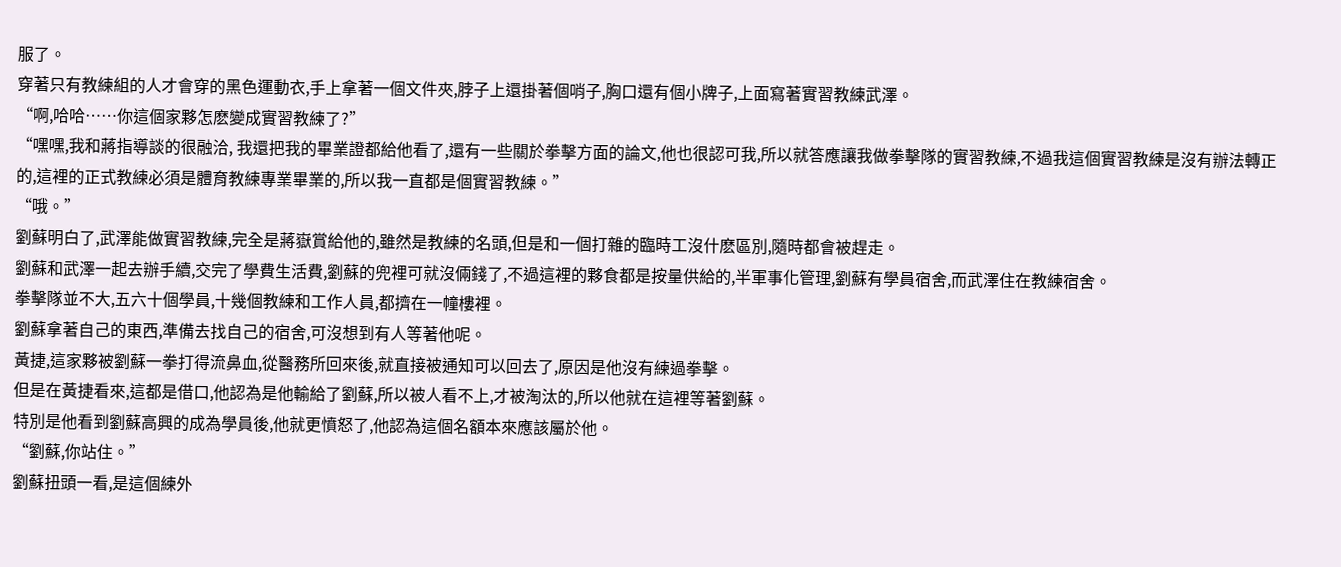服了。
穿著只有教練組的人才會穿的黑色運動衣,手上拿著一個文件夾,脖子上還掛著個哨子,胸口還有個小牌子,上面寫著實習教練武澤。
“啊,哈哈……你這個家夥怎麽變成實習教練了?”
“嘿嘿,我和蔣指導談的很融洽, 我還把我的畢業證都給他看了,還有一些關於拳擊方面的論文,他也很認可我,所以就答應讓我做拳擊隊的實習教練,不過我這個實習教練是沒有辦法轉正的,這裡的正式教練必須是體育教練專業畢業的,所以我一直都是個實習教練。”
“哦。”
劉蘇明白了,武澤能做實習教練,完全是蔣嶽賞給他的,雖然是教練的名頭,但是和一個打雜的臨時工沒什麽區別,隨時都會被趕走。
劉蘇和武澤一起去辦手續,交完了學費生活費,劉蘇的兜裡可就沒倆錢了,不過這裡的夥食都是按量供給的,半軍事化管理,劉蘇有學員宿舍,而武澤住在教練宿舍。
拳擊隊並不大,五六十個學員,十幾個教練和工作人員,都擠在一幢樓裡。
劉蘇拿著自己的東西,準備去找自己的宿舍,可沒想到有人等著他呢。
黃捷,這家夥被劉蘇一拳打得流鼻血,從醫務所回來後,就直接被通知可以回去了,原因是他沒有練過拳擊。
但是在黃捷看來,這都是借口,他認為是他輸給了劉蘇,所以被人看不上,才被淘汰的,所以他就在這裡等著劉蘇。
特別是他看到劉蘇高興的成為學員後,他就更憤怒了,他認為這個名額本來應該屬於他。
“劉蘇,你站住。”
劉蘇扭頭一看,是這個練外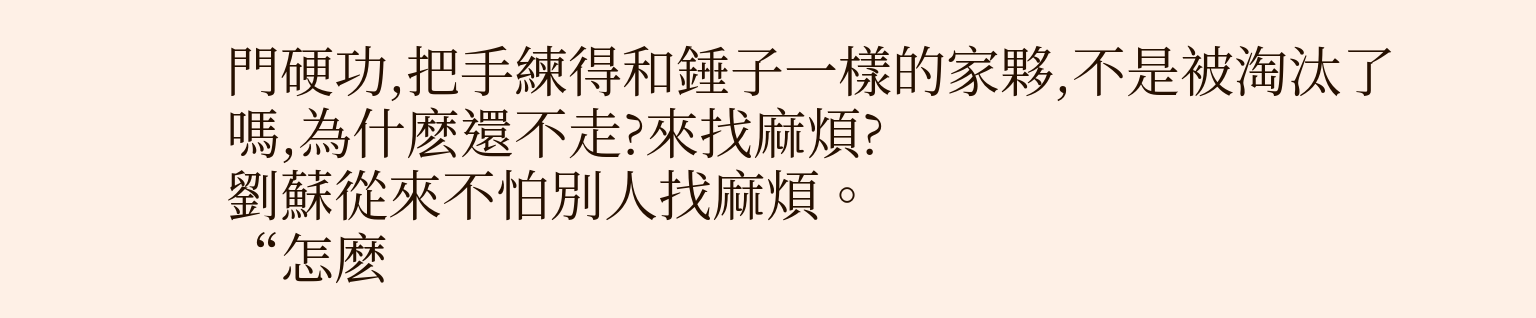門硬功,把手練得和錘子一樣的家夥,不是被淘汰了嗎,為什麽還不走?來找麻煩?
劉蘇從來不怕別人找麻煩。
“怎麽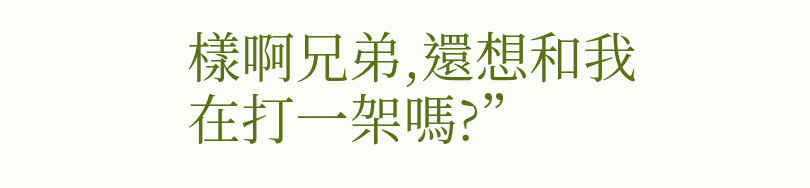樣啊兄弟,還想和我在打一架嗎?”